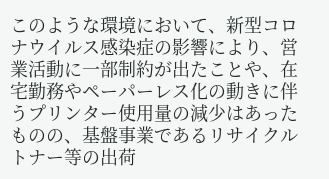このような環境において、新型コロナウイルス感染症の影響により、営業活動に一部制約が出たことや、在宅勤務やペーパーレス化の動きに伴うプリンター使用量の減少はあったものの、基盤事業であるリサイクルトナー等の出荷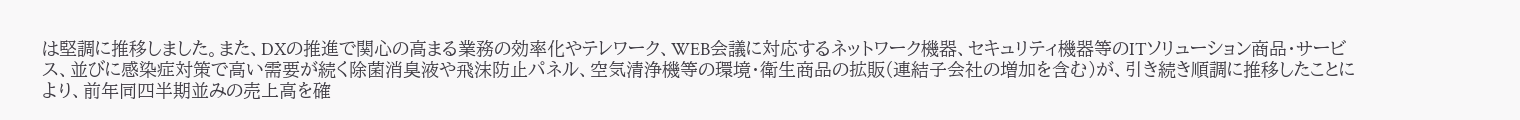は堅調に推移しました。また、DXの推進で関心の高まる業務の効率化やテレワーク、WEB会議に対応するネットワーク機器、セキュリティ機器等のITソリューション商品・サービス、並びに感染症対策で高い需要が続く除菌消臭液や飛沫防止パネル、空気清浄機等の環境・衛生商品の拡販(連結子会社の増加を含む)が、引き続き順調に推移したことにより、前年同四半期並みの売上高を確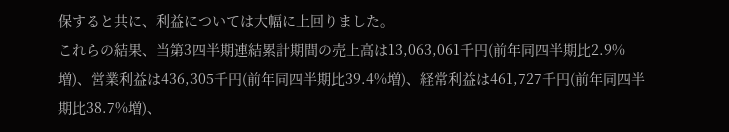保すると共に、利益については大幅に上回りました。
これらの結果、当第3四半期連結累計期間の売上高は13,063,061千円(前年同四半期比2.9%増)、営業利益は436,305千円(前年同四半期比39.4%増)、経常利益は461,727千円(前年同四半期比38.7%増)、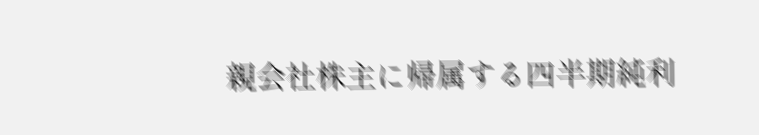親会社株主に帰属する四半期純利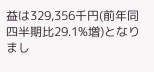益は329,356千円(前年同四半期比29.1%増)となりまし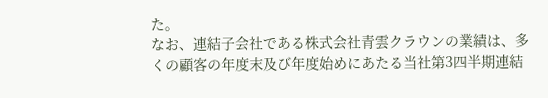た。
なお、連結子会社である株式会社青雲クラウンの業績は、多くの顧客の年度末及び年度始めにあたる当社第3四半期連結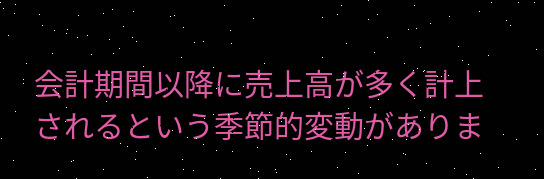会計期間以降に売上高が多く計上されるという季節的変動がありま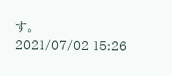す。
2021/07/02 15:26